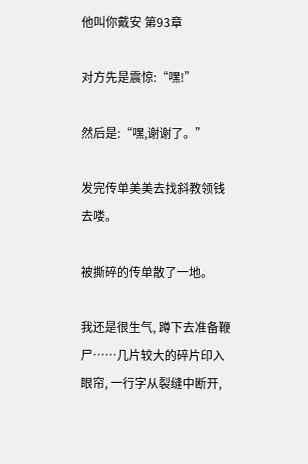他叫你戴安 第93章

对方先是震惊:“嘿!”

然后是:“嘿,谢谢了。”

发完传单美美去找斜教领钱去喽。

被撕碎的传单散了一地。

我还是很生气, 蹲下去准备鞭尸……几片较大的碎片印入眼帘, 一行字从裂缝中断开,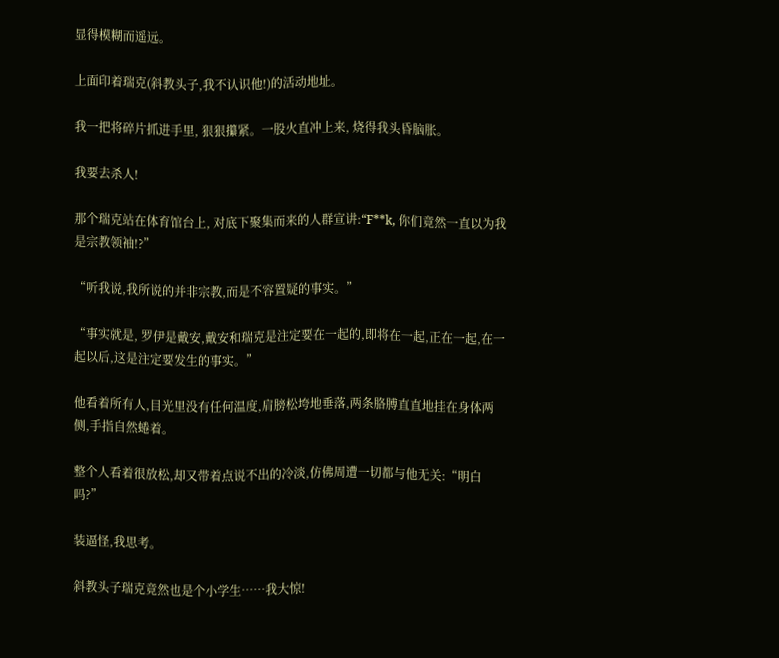显得模糊而遥远。

上面印着瑞克(斜教头子,我不认识他!)的活动地址。

我一把将碎片抓进手里, 狠狠攥紧。一股火直冲上来, 烧得我头昏脑胀。

我要去杀人!

那个瑞克站在体育馆台上, 对底下聚集而来的人群宣讲:“F**k, 你们竟然一直以为我是宗教领袖!?”

“听我说,我所说的并非宗教,而是不容置疑的事实。”

“事实就是, 罗伊是戴安,戴安和瑞克是注定要在一起的,即将在一起,正在一起,在一起以后,这是注定要发生的事实。”

他看着所有人,目光里没有任何温度,肩膀松垮地垂落,两条胳膊直直地挂在身体两侧,手指自然蜷着。

整个人看着很放松,却又带着点说不出的冷淡,仿佛周遭一切都与他无关:“明白吗?”

装逼怪,我思考。

斜教头子瑞克竟然也是个小学生……我大惊!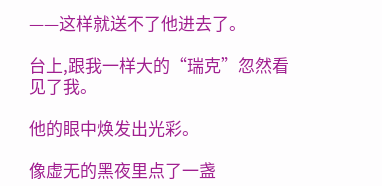——这样就送不了他进去了。

台上,跟我一样大的“瑞克”忽然看见了我。

他的眼中焕发出光彩。

像虚无的黑夜里点了一盏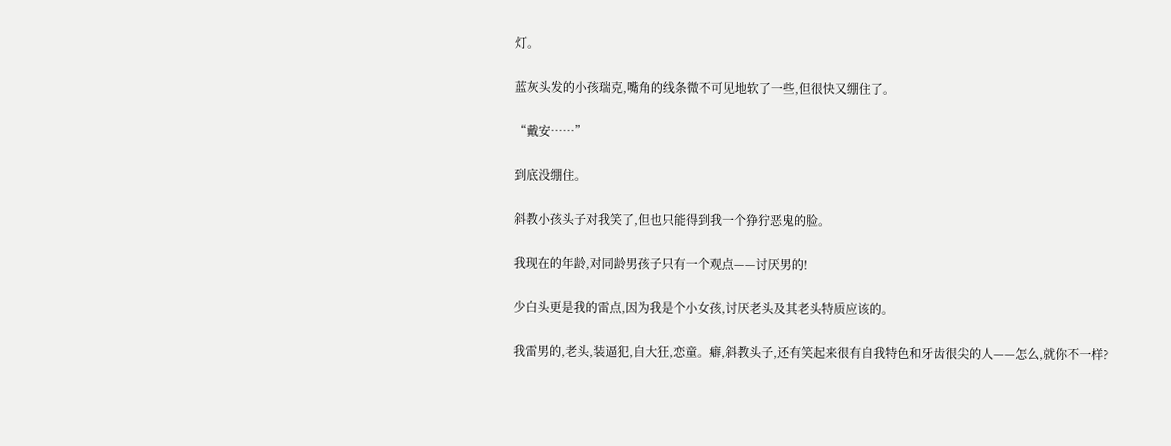灯。

蓝灰头发的小孩瑞克,嘴角的线条微不可见地软了一些,但很快又绷住了。

“戴安……”

到底没绷住。

斜教小孩头子对我笑了,但也只能得到我一个狰狞恶鬼的脸。

我现在的年龄,对同龄男孩子只有一个观点——讨厌男的!

少白头更是我的雷点,因为我是个小女孩,讨厌老头及其老头特质应该的。

我雷男的,老头,装逼犯,自大狂,恋童。癖,斜教头子,还有笑起来很有自我特色和牙齿很尖的人——怎么,就你不一样?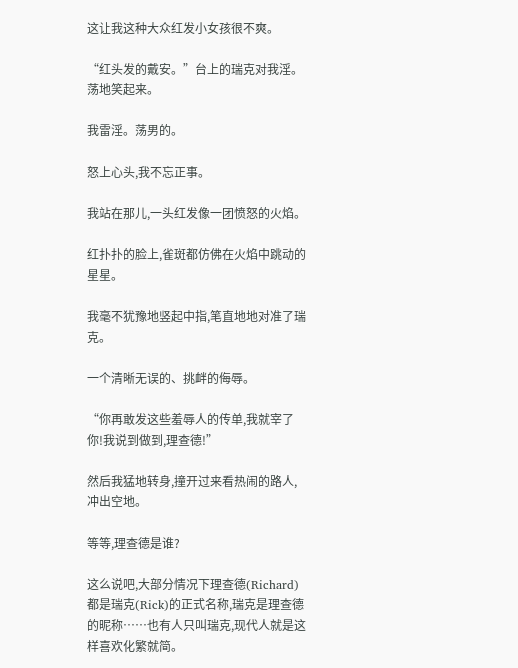这让我这种大众红发小女孩很不爽。

“红头发的戴安。”台上的瑞克对我淫。荡地笑起来。

我雷淫。荡男的。

怒上心头,我不忘正事。

我站在那儿,一头红发像一团愤怒的火焰。

红扑扑的脸上,雀斑都仿佛在火焰中跳动的星星。

我毫不犹豫地竖起中指,笔直地地对准了瑞克。

一个清晰无误的、挑衅的侮辱。

“你再敢发这些羞辱人的传单,我就宰了你!我说到做到,理查德!”

然后我猛地转身,撞开过来看热闹的路人,冲出空地。

等等,理查德是谁?

这么说吧,大部分情况下理查德(Richard)都是瑞克(Rick)的正式名称,瑞克是理查德的昵称……也有人只叫瑞克,现代人就是这样喜欢化繁就简。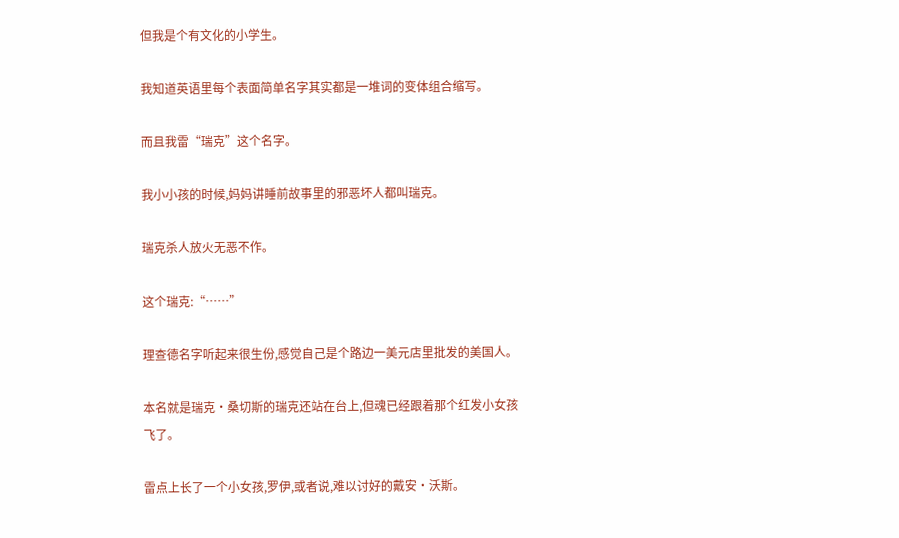但我是个有文化的小学生。

我知道英语里每个表面简单名字其实都是一堆词的变体组合缩写。

而且我雷“瑞克”这个名字。

我小小孩的时候,妈妈讲睡前故事里的邪恶坏人都叫瑞克。

瑞克杀人放火无恶不作。

这个瑞克:“……”

理查德名字听起来很生份,感觉自己是个路边一美元店里批发的美国人。

本名就是瑞克·桑切斯的瑞克还站在台上,但魂已经跟着那个红发小女孩飞了。

雷点上长了一个小女孩,罗伊,或者说,难以讨好的戴安·沃斯。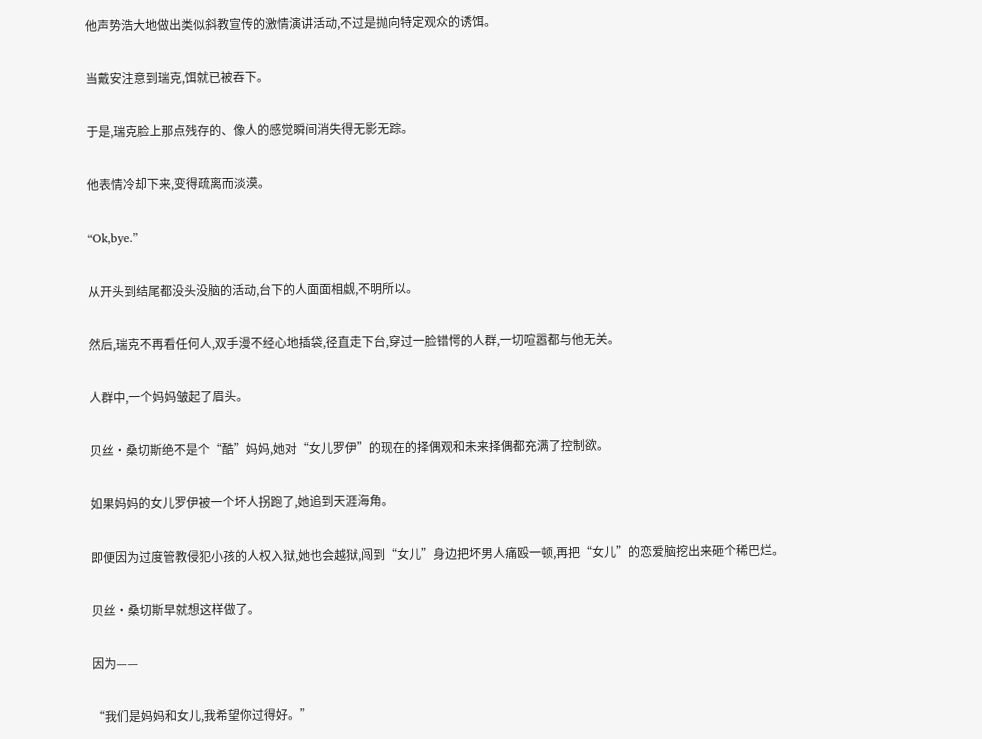他声势浩大地做出类似斜教宣传的激情演讲活动,不过是抛向特定观众的诱饵。

当戴安注意到瑞克,饵就已被吞下。

于是,瑞克脸上那点残存的、像人的感觉瞬间消失得无影无踪。

他表情冷却下来,变得疏离而淡漠。

“Ok,bye.”

从开头到结尾都没头没脑的活动,台下的人面面相觑,不明所以。

然后,瑞克不再看任何人,双手漫不经心地插袋,径直走下台,穿过一脸错愕的人群,一切喧嚣都与他无关。

人群中,一个妈妈皱起了眉头。

贝丝·桑切斯绝不是个“酷”妈妈,她对“女儿罗伊”的现在的择偶观和未来择偶都充满了控制欲。

如果妈妈的女儿罗伊被一个坏人拐跑了,她追到天涯海角。

即便因为过度管教侵犯小孩的人权入狱,她也会越狱,闯到“女儿”身边把坏男人痛殴一顿,再把“女儿”的恋爱脑挖出来砸个稀巴烂。

贝丝·桑切斯早就想这样做了。

因为——

“我们是妈妈和女儿,我希望你过得好。”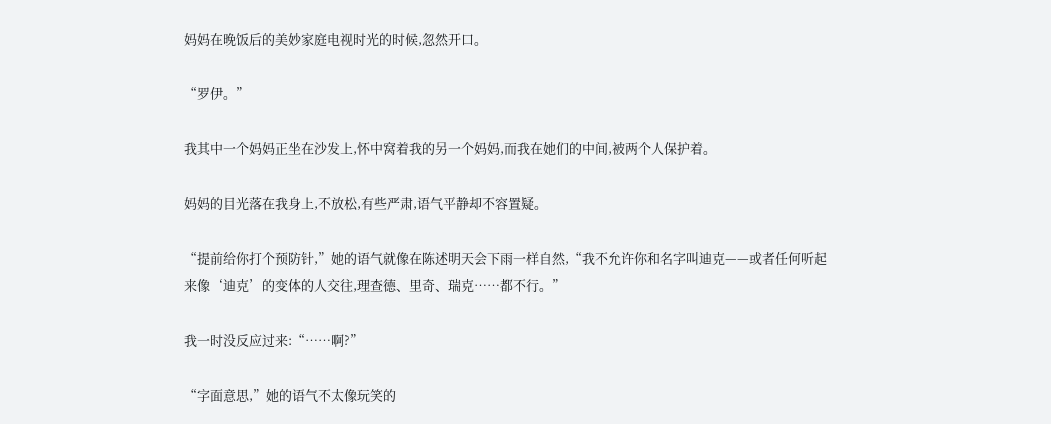妈妈在晚饭后的美妙家庭电视时光的时候,忽然开口。

“罗伊。”

我其中一个妈妈正坐在沙发上,怀中窝着我的另一个妈妈,而我在她们的中间,被两个人保护着。

妈妈的目光落在我身上,不放松,有些严肃,语气平静却不容置疑。

“提前给你打个预防针,”她的语气就像在陈述明天会下雨一样自然,“我不允许你和名字叫迪克——或者任何听起来像‘迪克’的变体的人交往,理查德、里奇、瑞克……都不行。”

我一时没反应过来:“……啊?”

“字面意思,”她的语气不太像玩笑的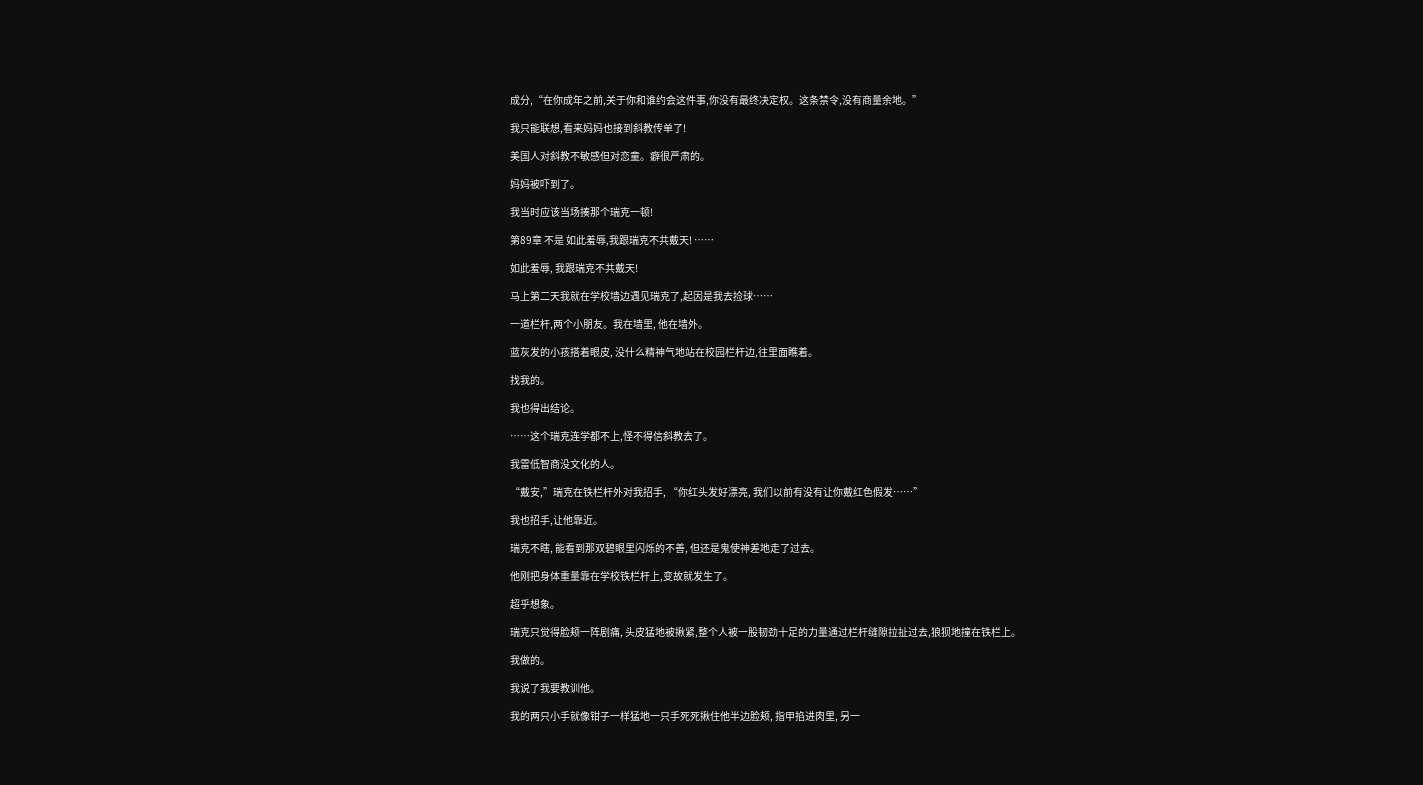成分,“在你成年之前,关于你和谁约会这件事,你没有最终决定权。这条禁令,没有商量余地。”

我只能联想,看来妈妈也接到斜教传单了!

美国人对斜教不敏感但对恋童。癖很严肃的。

妈妈被吓到了。

我当时应该当场揍那个瑞克一顿!

第89章 不是 如此羞辱,我跟瑞克不共戴天! ……

如此羞辱, 我跟瑞克不共戴天!

马上第二天我就在学校墙边遇见瑞克了,起因是我去捡球……

一道栏杆,两个小朋友。我在墙里, 他在墙外。

蓝灰发的小孩搭着眼皮, 没什么精神气地站在校园栏杆边,往里面瞧着。

找我的。

我也得出结论。

……这个瑞克连学都不上,怪不得信斜教去了。

我雷低智商没文化的人。

“戴安,”瑞克在铁栏杆外对我招手, “你红头发好漂亮, 我们以前有没有让你戴红色假发……”

我也招手,让他靠近。

瑞克不瞎, 能看到那双碧眼里闪烁的不善, 但还是鬼使神差地走了过去。

他刚把身体重量靠在学校铁栏杆上,变故就发生了。

超乎想象。

瑞克只觉得脸颊一阵剧痛, 头皮猛地被揪紧,整个人被一股韧劲十足的力量通过栏杆缝隙拉扯过去,狼狈地撞在铁栏上。

我做的。

我说了我要教训他。

我的两只小手就像钳子一样猛地一只手死死揪住他半边脸颊, 指甲掐进肉里, 另一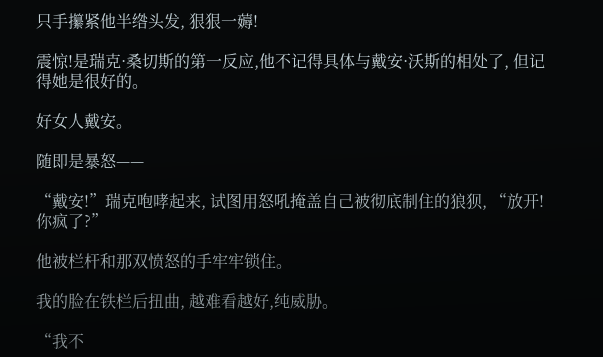只手攥紧他半绺头发, 狠狠一薅!

震惊!是瑞克·桑切斯的第一反应,他不记得具体与戴安·沃斯的相处了, 但记得她是很好的。

好女人戴安。

随即是暴怒——

“戴安!”瑞克咆哮起来, 试图用怒吼掩盖自己被彻底制住的狼狈, “放开!你疯了?”

他被栏杆和那双愤怒的手牢牢锁住。

我的脸在铁栏后扭曲, 越难看越好,纯威胁。

“我不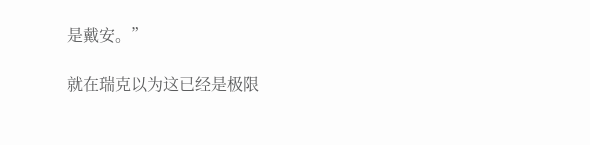是戴安。”

就在瑞克以为这已经是极限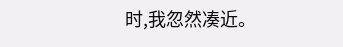时,我忽然凑近。